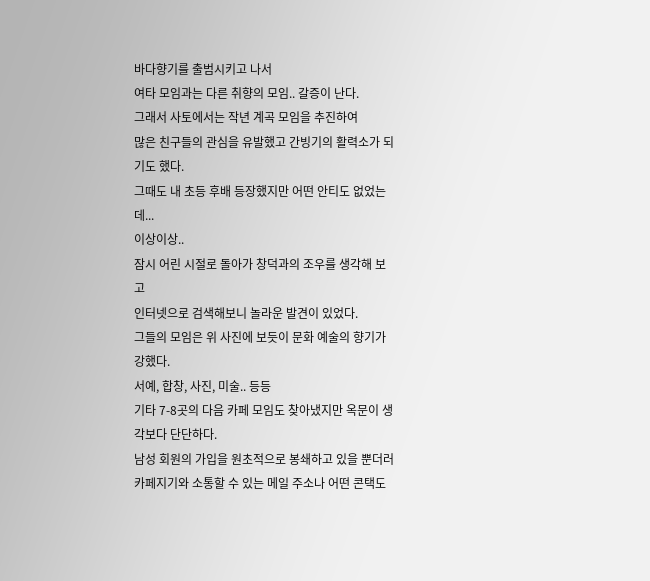바다향기를 출범시키고 나서
여타 모임과는 다른 취향의 모임.. 갈증이 난다.
그래서 사토에서는 작년 계곡 모임을 추진하여
많은 친구들의 관심을 유발했고 간빙기의 활력소가 되기도 했다.
그때도 내 초등 후배 등장했지만 어떤 안티도 없었는데...
이상이상..
잠시 어린 시절로 돌아가 창덕과의 조우를 생각해 보고
인터넷으로 검색해보니 놀라운 발견이 있었다.
그들의 모임은 위 사진에 보듯이 문화 예술의 향기가 강했다.
서예, 합창, 사진, 미술.. 등등
기타 7-8곳의 다음 카페 모임도 찾아냈지만 옥문이 생각보다 단단하다.
남성 회원의 가입을 원초적으로 봉쇄하고 있을 뿐더러
카페지기와 소통할 수 있는 메일 주소나 어떤 콘택도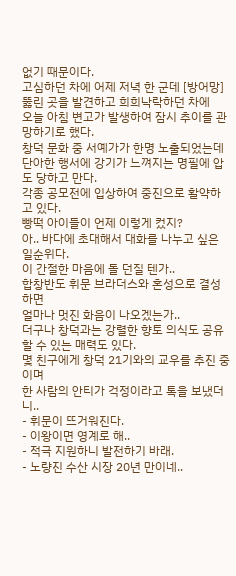없기 때문이다.
고심하던 차에 어제 저녁 한 군데 [방어망] 뚫린 곳을 발견하고 희희낙락하던 차에
오늘 아침 변고가 발생하여 잠시 추이를 관망하기로 했다.
창덕 문화 중 서예가가 한명 노출되었는데
단아한 행서에 강기가 느껴지는 명필에 압도 당하고 만다.
각종 공모전에 입상하여 중진으로 활약하고 있다.
빵떡 아이들이 언제 이렇게 컸지?
아.. 바다에 초대해서 대화를 나누고 싶은 일순위다.
이 간절한 마음에 돌 던질 텐가..
합창반도 휘문 브라더스와 혼성으로 결성하면
얼마나 멋진 화음이 나오겠는가..
더구나 창덕과는 강렬한 향토 의식도 공유할 수 있는 매력도 있다.
몇 친구에게 창덕 21기와의 교우를 추진 중이며
한 사람의 안티가 걱정이라고 톡을 보냈더니..
- 휘문이 뜨거워진다.
- 이왕이면 영계로 해..
- 적극 지원하니 발전하기 바래.
- 노량진 수산 시장 20년 만이네..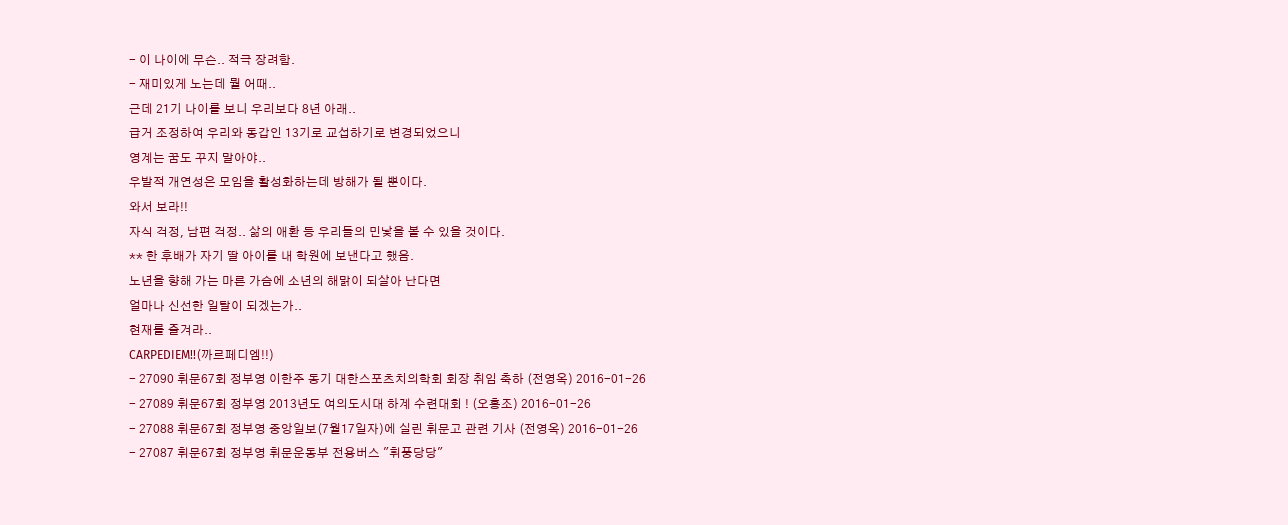- 이 나이에 무슨.. 적극 장려함.
- 재미있게 노는데 뭘 어때..
근데 21기 나이를 보니 우리보다 8년 아래..
급거 조정하여 우리와 동갑인 13기로 교섭하기로 변경되었으니
영계는 꿈도 꾸지 말아야..
우발적 개연성은 모임을 활성화하는데 방해가 될 뿐이다.
와서 보라!!
자식 걱정, 남편 걱정.. 삶의 애환 등 우리들의 민낯을 볼 수 있을 것이다.
** 한 후배가 자기 딸 아이를 내 학원에 보낸다고 했음.
노년을 향해 가는 마른 가슴에 소년의 해맑이 되살아 난다면
얼마나 신선한 일탈이 되겠는가..
현재를 즐겨라..
CARPEDIEM!!(까르페디엠!!)
- 27090 휘문67회 정부영 이한주 동기 대한스포츠치의학회 회장 취임 축하 (전영옥) 2016-01-26
- 27089 휘문67회 정부영 2013년도 여의도시대 하계 수련대회 ! (오홍조) 2016-01-26
- 27088 휘문67회 정부영 중앙일보(7월17일자)에 실린 휘문고 관련 기사 (전영옥) 2016-01-26
- 27087 휘문67회 정부영 휘문운동부 전용버스 "휘풍당당"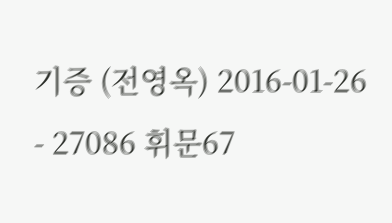기증 (전영옥) 2016-01-26
- 27086 휘문67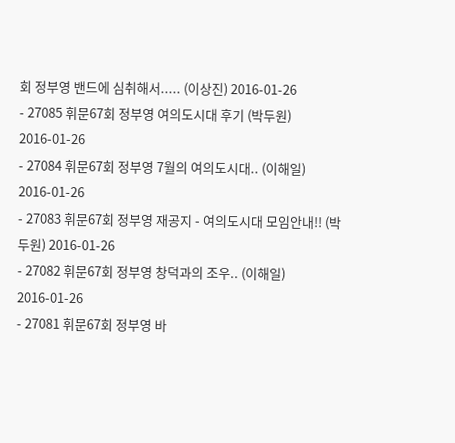회 정부영 밴드에 심취해서..... (이상진) 2016-01-26
- 27085 휘문67회 정부영 여의도시대 후기 (박두원) 2016-01-26
- 27084 휘문67회 정부영 7월의 여의도시대.. (이해일) 2016-01-26
- 27083 휘문67회 정부영 재공지 - 여의도시대 모임안내!! (박두원) 2016-01-26
- 27082 휘문67회 정부영 창덕과의 조우.. (이해일) 2016-01-26
- 27081 휘문67회 정부영 바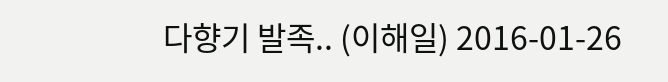다향기 발족.. (이해일) 2016-01-26